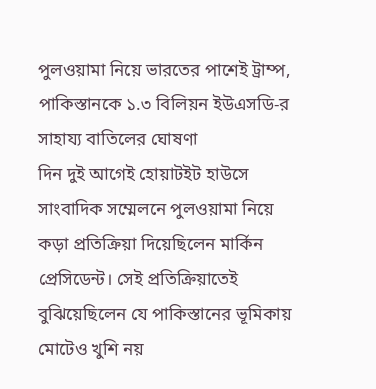পুলওয়ামা নিয়ে ভারতের পাশেই ট্রাম্প, পাকিস্তানকে ১.৩ বিলিয়ন ইউএসডি-র সাহায্য বাতিলের ঘোষণা
দিন দুই আগেই হোয়াটইট হাউসে সাংবাদিক সম্মেলনে পুলওয়ামা নিয়ে কড়া প্রতিক্রিয়া দিয়েছিলেন মার্কিন প্রেসিডেন্ট। সেই প্রতিক্রিয়াতেই বুঝিয়েছিলেন যে পাকিস্তানের ভূমিকায় মোটেও খুশি নয়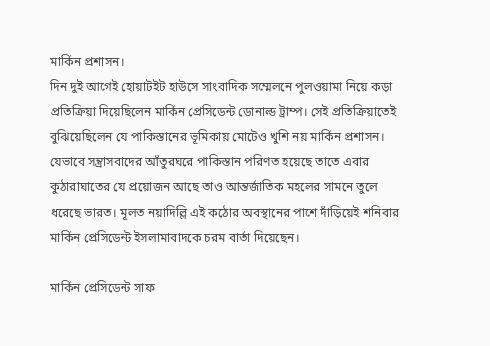মার্কিন প্রশাসন।
দিন দুই আগেই হোয়াটইট হাউসে সাংবাদিক সম্মেলনে পুলওয়ামা নিয়ে কড়া প্রতিক্রিয়া দিয়েছিলেন মার্কিন প্রেসিডেন্ট ডোনাল্ড ট্রাম্প। সেই প্রতিক্রিয়াতেই বুঝিয়েছিলেন যে পাকিস্তানের ভূমিকায় মোটেও খুশি নয় মার্কিন প্রশাসন। যেভাবে সন্ত্রাসবাদের আঁতুরঘরে পাকিস্তান পরিণত হয়েছে তাতে এবার কুঠারাঘাতের যে প্রয়োজন আছে তাও আন্তর্জাতিক মহলের সামনে তুলে ধরেছে ভারত। মূলত নয়াদিল্লি এই কঠোর অবস্থানের পাশে দাঁড়িয়েই শনিবার মার্কিন প্রেসিডেন্ট ইসলামাবাদকে চরম বার্তা দিয়েছেন।

মার্কিন প্রেসিডেন্ট সাফ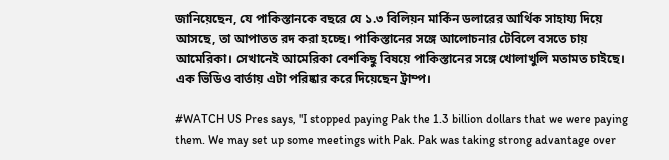জানিয়েছেন, যে পাকিস্তানকে বছরে যে ১.৩ বিলিয়ন মার্কিন ডলারের আর্থিক সাহায্য দিয়ে আসছে, তা আপাতত রদ করা হচ্ছে। পাকিস্তানের সঙ্গে আলোচনার টেবিলে বসতে চায় আমেরিকা। সেখানেই আমেরিকা বেশকিছু বিষয়ে পাকিস্তানের সঙ্গে খোলাখুলি মতামত চাইছে। এক ভিডিও বার্তায় এটা পরিষ্কার করে দিয়েছেন ট্রাম্প।

#WATCH US Pres says, "I stopped paying Pak the 1.3 billion dollars that we were paying them. We may set up some meetings with Pak. Pak was taking strong advantage over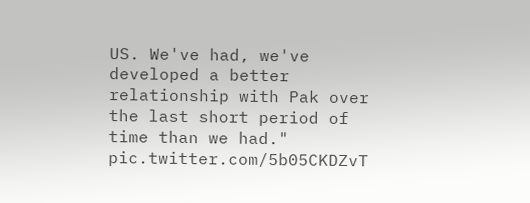US. We've had, we've developed a better relationship with Pak over the last short period of time than we had." pic.twitter.com/5b05CKDZvT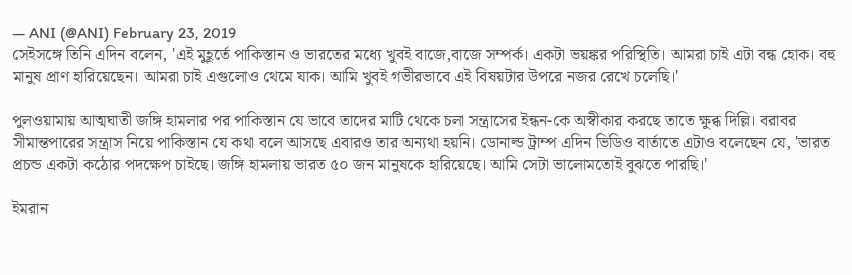— ANI (@ANI) February 23, 2019
সেইসঙ্গে তিনি এদিন বলেন, 'এই মুহূর্তে পাকিস্তান ও ভারতের মধ্যে খুবই বাজে,বাজে সম্পর্ক। একটা ভয়ঙ্কর পরিস্থিতি। আমরা চাই এটা বন্ধ হোক। বহু মানুষ প্রাণ হারিয়েছেন। আমরা চাই এগুলোও থেমে যাক। আমি খুবই গভীরভাবে এই বিষয়টার উপরে নজর রেখে চলেছি।'

পুলওয়ামায় আত্মঘাতী জঙ্গি হামলার পর পাকিস্তান যে ভাবে তাদের মাটি থেকে চলা সন্ত্রাসের ইন্ধন-কে অস্বীকার করছে তাতে ক্ষুব্ধ দিল্লি। বরাবর সীমান্তপারের সন্ত্রাস নিয়ে পাকিস্তান যে কথা বলে আসছে এবারও তার অন্যথা হয়নি। ডোনাল্ড ট্রাম্প এদিন ভিডিও বার্তাতে এটাও বলেছেন যে, 'ভারত প্রচন্ড একটা কঠোর পদক্ষেপ চাইছে। জঙ্গি হামলায় ভারত ৫০ জন মানুষকে হারিয়েছে। আমি সেটা ভালোমতোই বুঝতে পারছি।'

ইমরান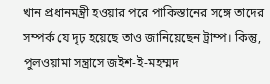খান প্রধানমন্ত্রী হওয়ার পরে পাকিস্তানের সঙ্গে তাদের সম্পর্ক যে দৃঢ় হয়েছে তাও জানিয়েছেন ট্রাম্প। কিন্তু, পুলওয়ামা সন্ত্রাসে জইশ-ই-মহম্মদ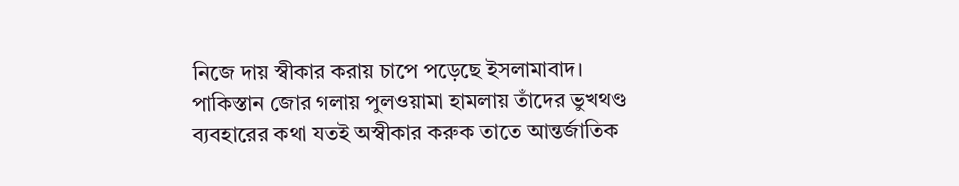নিজে দায় স্বীকার করায় চাপে পড়েছে ইসলামাবাদ। পাকিস্তান জোর গলায় পুলওয়ামা হামলায় তাঁদের ভুখথণ্ড ব্যবহারের কথা যতই অস্বীকার করুক তাতে আন্তর্জাতিক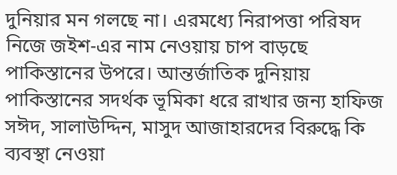দুনিয়ার মন গলছে না। এরমধ্যে নিরাপত্তা পরিষদ নিজে জইশ-এর নাম নেওয়ায় চাপ বাড়ছে পাকিস্তানের উপরে। আন্তর্জাতিক দুনিয়ায় পাকিস্তানের সদর্থক ভূমিকা ধরে রাখার জন্য হাফিজ সঈদ, সালাউদ্দিন, মাসুদ আজাহারদের বিরুদ্ধে কি ব্যবস্থা নেওয়া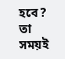হবে? তা সময়ই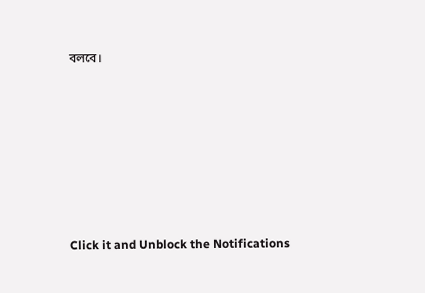বলবে।












Click it and Unblock the Notifications